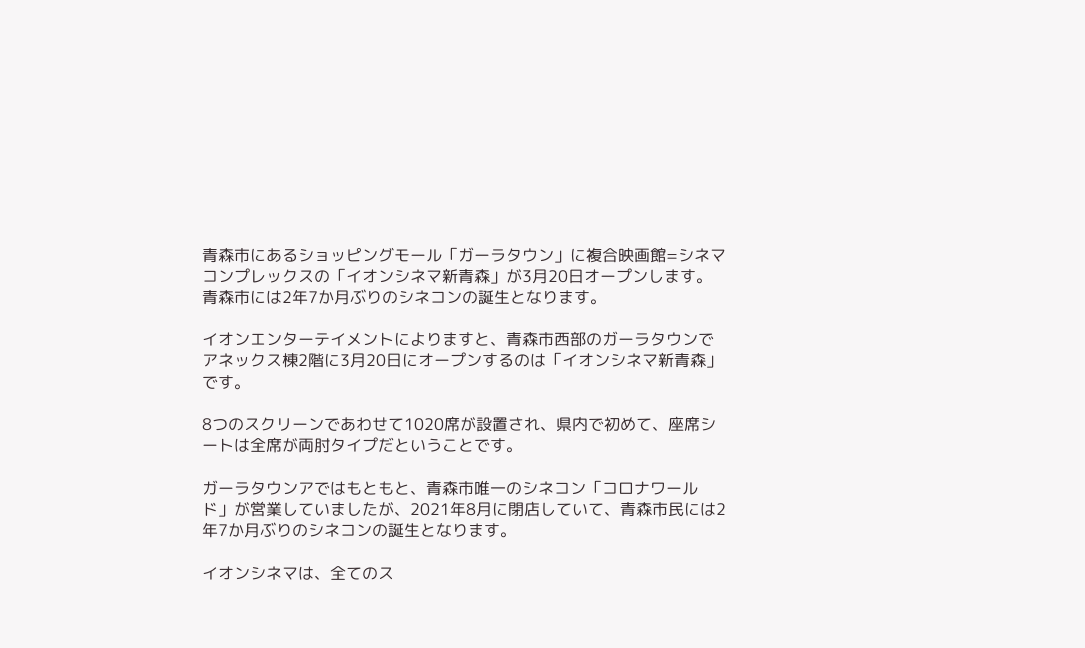青森市にあるショッピングモール「ガーラタウン」に複合映画館=シネマコンプレックスの「イオンシネマ新青森」が3月20日オープンします。青森市には2年7か月ぶりのシネコンの誕生となります。

イオンエンターテイメントによりますと、青森市西部のガーラタウンでアネックス棟2階に3月20日にオープンするのは「イオンシネマ新青森」です。

8つのスクリーンであわせて1020席が設置され、県内で初めて、座席シートは全席が両肘タイプだということです。

ガーラタウンアではもともと、青森市唯一のシネコン「コロナワールド」が営業していましたが、2021年8月に閉店していて、青森市民には2年7か月ぶりのシネコンの誕生となります。

イオンシネマは、全てのス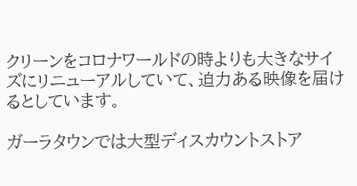クリーンをコロナワールドの時よりも大きなサイズにリニューアルしていて、迫力ある映像を届けるとしています。

ガーラタウンでは大型ディスカウントストア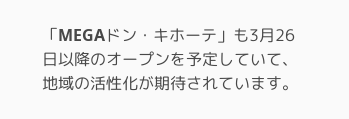「MEGAドン・キホーテ」も3月26日以降のオープンを予定していて、地域の活性化が期待されています。